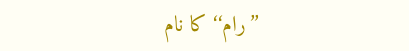’’رام‘‘ کا نام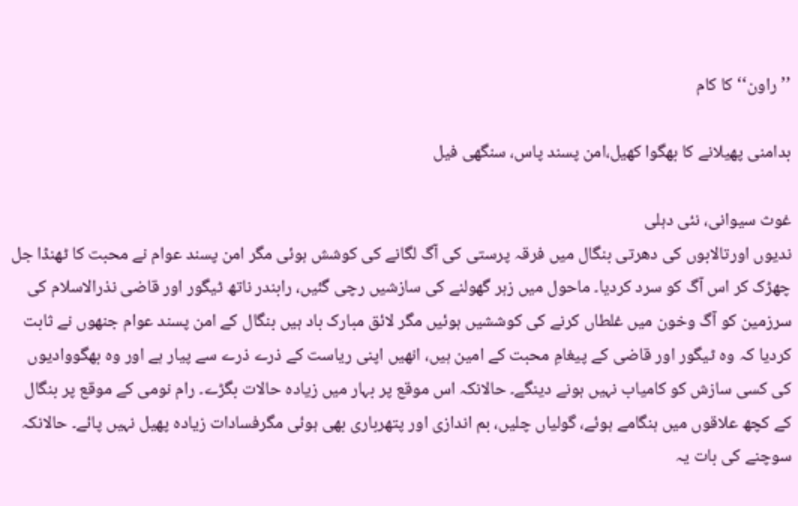’’راون‘‘ کا کام

بدامنی پھیلانے کا بھگوا کھیل،امن پسند پاس، سنگھی فیل

غوث سیوانی، نئی دہلی
ندیوں اورتالابوں کی دھرتی بنگال میں فرقہ پرستی کی آگ لگانے کی کوشش ہوئی مگر امن پسند عوام نے محبت کا ٹھنڈا جل چھڑک کر اس آگ کو سرد کردیا۔ ماحول میں زہر گھولنے کی سازشیں رچی گئیں، رابندر ناتھ ٹیگور اور قاضی نذرالاسلام کی سرزمین کو آگ وخون میں غلطاں کرنے کی کوششیں ہوئیں مگر لائق مبارک باد ہیں بنگال کے امن پسند عوام جنھوں نے ثابت کردیا کہ وہ ٹیگور اور قاضی کے پیغامِ محبت کے امین ہیں، انھیں اپنی ریاست کے ذرے ذرے سے پیار ہے اور وہ بھگووادیوں کی کسی سازش کو کامیاب نہیں ہونے دینگے۔ حالانکہ اس موقع پر بہار میں زیادہ حالات بگڑے۔ رام نومی کے موقع پر بنگال کے کچھ علاقوں میں ہنگامے ہوئے، گولیاں چلیں، بم اندازی اور پتھرباری بھی ہوئی مگرفسادات زیادہ پھیل نہیں پائے۔ حالانکہ سوچنے کی بات یہ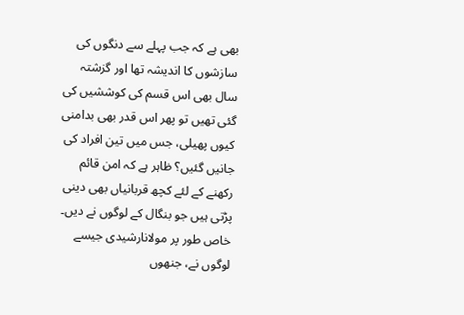بھی ہے کہ جب پہلے سے دنگوں کی سازشوں کا اندیشہ تھا اور گزشتہ سال بھی اس قسم کی کوششیں کی گئی تھیں تو پھر اس قدر بھی بدامنی کیوں پھیلی، جس میں تین افراد کی جانیں گئیں؟ ظاہر ہے کہ امن قائم رکھنے کے لئے کچھ قربانیاں بھی دینی پڑتی ہیں جو بنگال کے لوگوں نے دیں۔ خاص طور پر مولانارشیدی جیسے لوگوں نے، جنھوں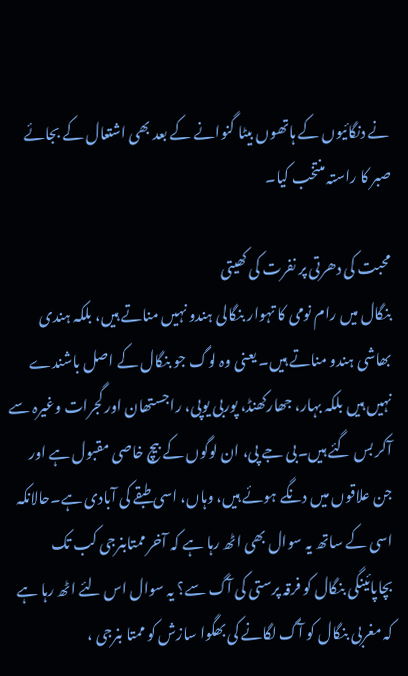نے دنگائیوں کے ہاتھوں بیٹا گنوانے کے بعد بھی اشتعال کے بجائے صبر کا راستہ منتخب کیا۔

محبت کی دھرتی پر نفرت کی کھیتی
بنگال میں رام نومی کا تہوار بنگالی ہندو نہیں مناتے ہیں، بلکہ ہندی بھاشی ہندو مناتے ہیں۔ یعنی وہ لوگ جو بنگال کے اصل باشندے نہیں ہیں بلکہ بہار، جھارکھنڈ، پوربی یوپی، راجستھان اور گجرات وغیرہ سے آکر بس گئے ہیں۔بی جے پی، ان لوگوں کے بیچ خاصی مقبول ہے اور جن علاقوں میں دنگے ہوئے ہیں، وہاں، اسی طبقے کی آبادی ہے۔حالانکہ اسی کے ساتھ یہ سوال بھی اٹھ رہا ہے کہ آخر ممتابنرجی کب تک بچاپائینگی بنگال کو فرقہ پرستی کی آگ سے؟ یہ سوال اس لئے اٹھ رہا ہے کہ مغربی بنگال کو آگ لگانے کی بھگوا سازش کو ممتا بنرجی ،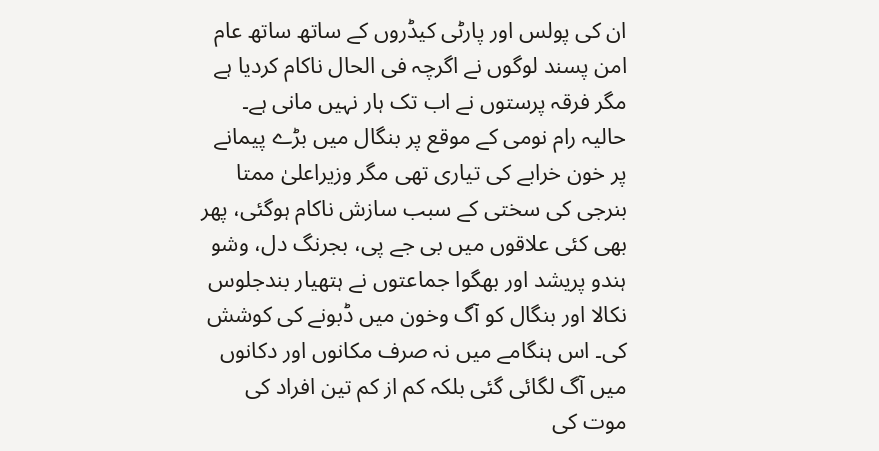ان کی پولس اور پارٹی کیڈروں کے ساتھ ساتھ عام امن پسند لوگوں نے اگرچہ فی الحال ناکام کردیا ہے مگر فرقہ پرستوں نے اب تک ہار نہیں مانی ہے۔ حالیہ رام نومی کے موقع پر بنگال میں بڑے پیمانے پر خون خرابے کی تیاری تھی مگر وزیراعلیٰ ممتا بنرجی کی سختی کے سبب سازش ناکام ہوگئی، پھر بھی کئی علاقوں میں بی جے پی، بجرنگ دل، وشو ہندو پریشد اور بھگوا جماعتوں نے ہتھیار بندجلوس نکالا اور بنگال کو آگ وخون میں ڈبونے کی کوشش کی۔ اس ہنگامے میں نہ صرف مکانوں اور دکانوں میں آگ لگائی گئی بلکہ کم از کم تین افراد کی موت کی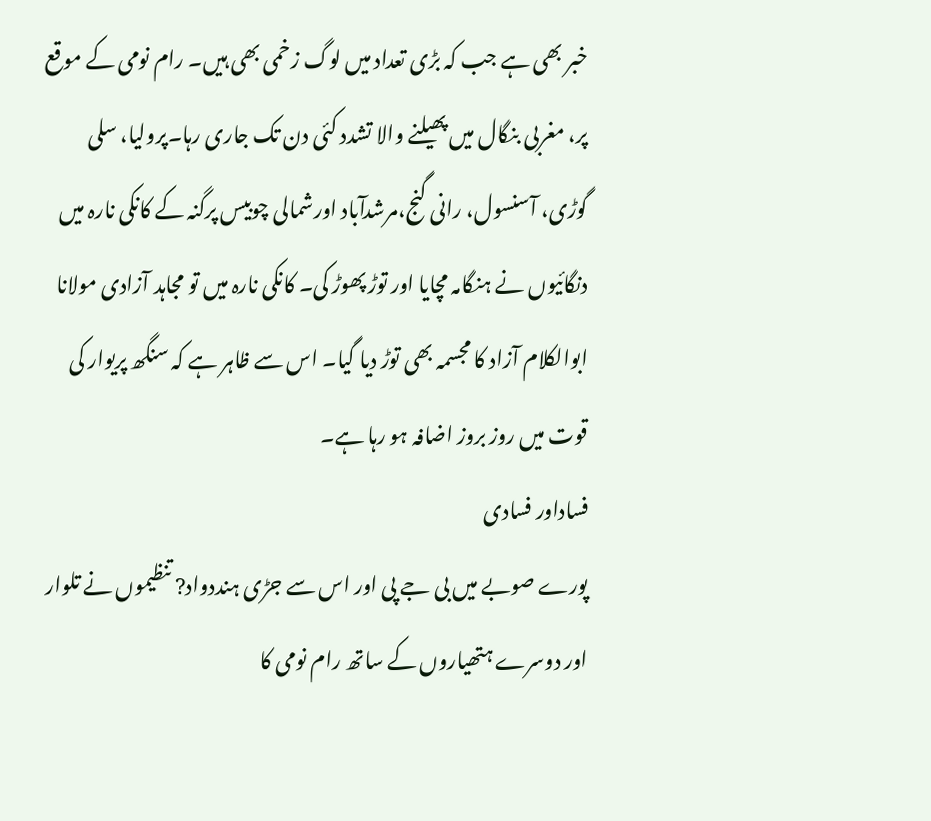خبر بھی ہے جب کہ بڑی تعداد میں لوگ زخمی بھی ہیں۔ رام نومی کے موقع پر، مغربی بنگال میں پھیلنے والا تشدد کئی دن تک جاری رہا۔پرولیا، سلی گوڑی، آسنسول، رانی گنج،مرشدآباد اورشمالی چوبیس پرگنہ کے کانکی نارہ میں دنگائیوں نے ہنگامہ مچایا اور توڑ پھوڑ کی۔ کانکی نارہ میں تو مجاہد آزادی مولانا ابوالکلام آزاد کا مجسمہ بھی توڑ دیا گیا۔ اس سے ظاہر ہے کہ سنگھ پریوار کی قوت میں روز بروز اضافہ ہو رہا ہے۔
فساداور فسادی
پورے صوبے میں بی جے پی اور اس سے جڑی ہنددواد? تنظیموں نے تلوار اور دوسرے ہتھیاروں کے ساتھ رام نومی کا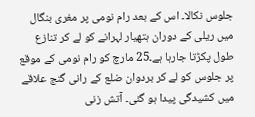جلوس نکالا۔ اس کے بعد رام نومی پر مغری بنگال میں ریلی کے دوران ہتھیار لہرانے کو لے کر تنازع طول پکڑتا جارہا ہے۔25 مارچ کو رام نومی کے موقع پر جلوس کو لے کر بردوان ضلع کے رانی گنج علاقے میں کشیدگی پیدا ہو گئی۔ آتش زنی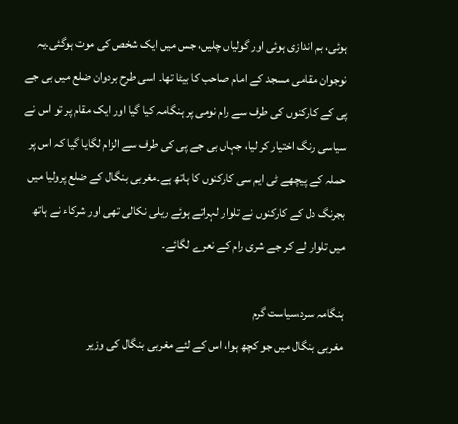ہوئی، بم اندازی ہوئی اور گولیاں چلیں، جس میں ایک شخص کی موت ہوگئی۔یہ نوجوان مقامی مسجد کے امام صاحب کا بیٹا تھا۔ اسی طرح بردوان ضلع میں بی جے پی کے کارکنوں کی طرف سے رام نومی پر ہنگامہ کیا گیا اور ایک مقام پر تو اس نے سیاسی رنگ اختیار کر لیا، جہاں بی جے پی کی طرف سے الزام لگایا گیا کہ اس پر حملہ کے پیچھے ٹی ایم سی کارکنوں کا ہاتھ ہے۔مغربی بنگال کے ضلع پرولیا میں بجرنگ دل کے کارکنوں نے تلوار لہراتے ہوئے ریلی نکالی تھی اور شرکاء نے ہاتھ میں تلوار لے کر جے شری رام کے نعرے لگائے۔

ہنگامہ سرد،سیاست گرم
مغربی بنگال میں جو کچھ ہوا، اس کے لئے مغربی بنگال کی وزیر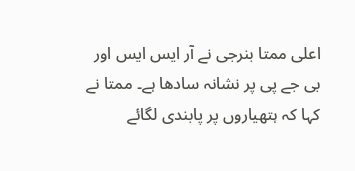اعلی ممتا بنرجی نے آر ایس ایس اور بی جے پی پر نشانہ سادھا ہے۔ ممتا نے کہا کہ ہتھیاروں پر پابندی لگائے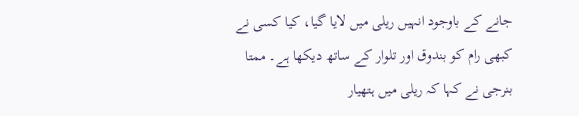جانے کے باوجود انہیں ریلی میں لایا گیا، کیا کسی نے کبھی رام کو بندوق اور تلوار کے ساتھ دیکھا ہے۔ ممتا بنرجی نے کہا کہ ریلی میں ہتھیار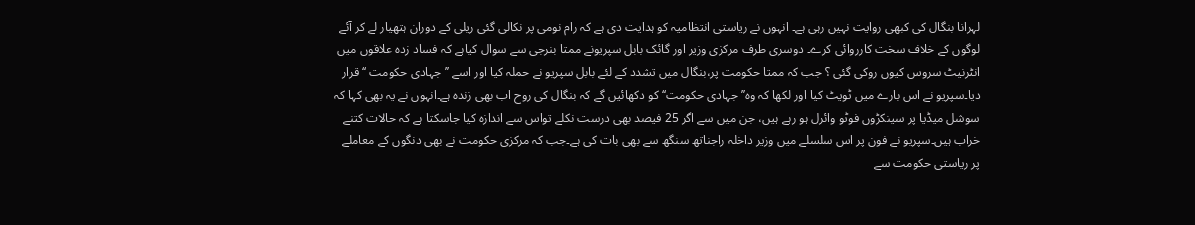لہرانا بنگال کی کبھی روایت نہیں رہی ہے۔ انہوں نے ریاستی انتظامیہ کو ہدایت دی ہے کہ رام نومی پر نکالی گئی ریلی کے دوران ہتھیار لے کر آئے لوگوں کے خلاف سخت کارروائی کرے۔ دوسری طرف مرکزی وزیر اور گائک بابل سپریونے ممتا بنرجی سے سوال کیاہے کہ فساد زدہ علاقوں میں انٹرنیٹ سروس کیوں روکی گئی ؟ جب کہ ممتا حکومت پر،بنگال میں تشدد کے لئے بابل سپریو نے حملہ کیا اور اسے ’’جہادی حکومت ‘‘قرار دیا۔سپریو نے اس بارے میں ٹویٹ کیا اور لکھا کہ وہ’’ جہادی حکومت‘‘ کو دکھائیں گے کہ بنگال کی روح اب بھی زندہ ہے۔انہوں نے یہ بھی کہا کہ سوشل میڈیا پر سینکڑوں فوٹو وائرل ہو رہے ہیں، جن میں سے اگر 25 فیصد بھی درست نکلے تواس سے اندازہ کیا جاسکتا ہے کہ حالات کتنے خراب ہیں۔سپریو نے فون پر اس سلسلے میں وزیر داخلہ راجناتھ سنگھ سے بھی بات کی ہے۔جب کہ مرکزی حکومت نے بھی دنگوں کے معاملے پر ریاستی حکومت سے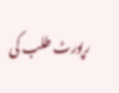رپورٹ طلب کی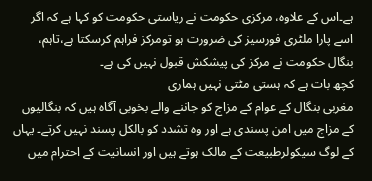ہے۔اس کے علاوہ، مرکزی حکومت نے ریاستی حکومت کو کہا ہے کہ اگر اسے پارا ملٹری فورسیز کی ضرورت ہو تومرکز فراہم کرسکتا ہے،تاہم، بنگال حکومت نے مرکز کی پیشکش قبول نہیں کی ہے۔
کچھ بات ہے کہ ہستی مٹتی نہیں ہماری
مغربی بنگال کے عوام کے مزاج کو جاننے والے بخوبی آگاہ ہیں کہ بنگالیوں کے مزاج میں امن پسندی ہے اور وہ تشدد کو بالکل پسند نہیں کرتے۔ یہاں کے لوگ سیکولرطبیعت کے مالک ہوتے ہیں اور انسانیت کے احترام میں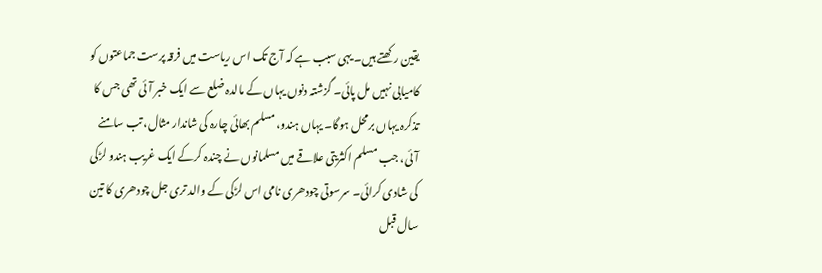یقین رکھتے ہیں۔ یہی سبب ہے کہ آج تک اس ریاست میں فرقہ پرست جماعتوں کو کامیابی نہیں مل پائی۔ گزشتہ دنوں یہاں کے مالدہ ضلع سے ایک خبر آئی تھی جس کا تذکرہ یہاں برمحل ہوگا۔ یہاں ہندو، مسلم بھائی چارہ کی شاندار مثال، تب سامنے آئی، جب مسلم اکثریتی علاقے میں مسلمانوں نے چندہ کرکے ایک غریب ہندو لڑکی کی شادی کرائی۔ سرسوتی چودھری نامی اس لڑکی کے والد تری جل چودھری کا تین سال قبل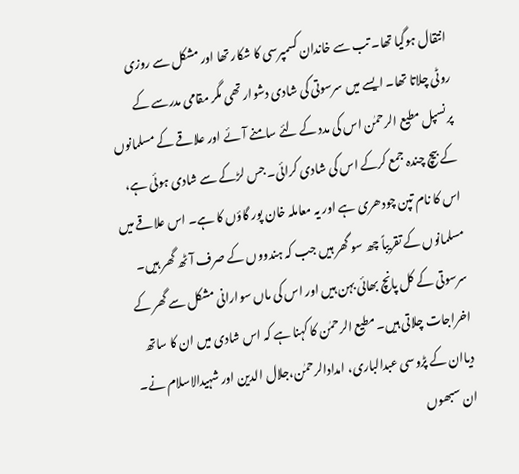انتقال ہوگیا تھا۔ تب سے خاندان کسمپرسی کا شکار تھا اور مشکل سے روزی روٹی چلاتا تھا۔ ایسے میں سرسوتی کی شادی دشوار تھی مگر مقامی مدرسے کے پرنسپل مطیع الرحمٰن اس کی مدد کے لئے سامنے آئے اور علاقے کے مسلمانوں کے بیچ چندہ جمع کرکے اس کی شادی کرائی۔ جس لڑکے سے شادی ہوئی ہے، اس کا نام تپن چودھری ہے اور یہ معاملہ خان پور گاؤں کا ہے۔ اس علاقے میں مسلمانوں کے تقریباً چھ سو گھر ہیں جب کہ ہندووں کے صرف آٹھ گھر ہیں۔ سرسوتی کے کل پانچ بھائی بہن ہیں اور اس کی ماں سوارانی مشکل سے گھر کے اخراجات چلاتی ہیں۔ مطیع الرحمٰن کا کہنا ہے کہ اس شادی میں ان کا ساتھ دیاان کے پڑوسی عبدالباری، امدادالرحمٰن،جلال الدین اور شہیدالاسلام نے۔ ان سبھوں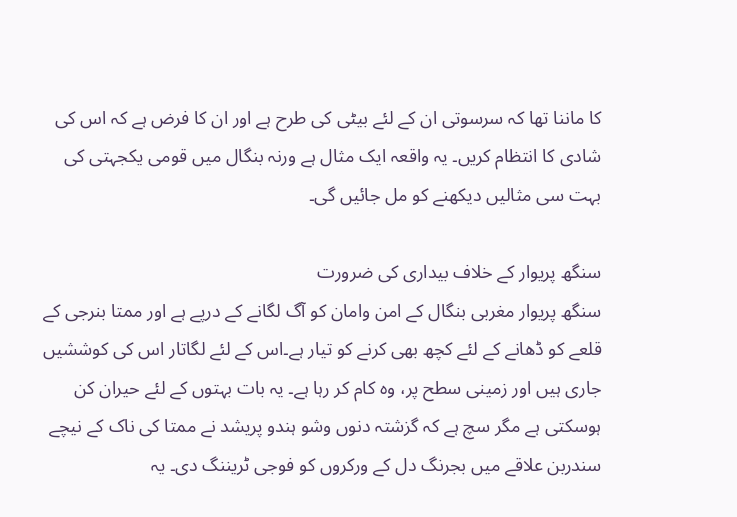کا ماننا تھا کہ سرسوتی ان کے لئے بیٹی کی طرح ہے اور ان کا فرض ہے کہ اس کی شادی کا انتظام کریں۔ یہ واقعہ ایک مثال ہے ورنہ بنگال میں قومی یکجہتی کی بہت سی مثالیں دیکھنے کو مل جائیں گی۔

سنگھ پریوار کے خلاف بیداری کی ضرورت
سنگھ پریوار مغربی بنگال کے امن وامان کو آگ لگانے کے درپے ہے اور ممتا بنرجی کے قلعے کو ڈھانے کے لئے کچھ بھی کرنے کو تیار ہے۔اس کے لئے لگاتار اس کی کوششیں جاری ہیں اور زمینی سطح پر، وہ کام کر رہا ہے۔ یہ بات بہتوں کے لئے حیران کن ہوسکتی ہے مگر سچ ہے کہ گزشتہ دنوں وشو ہندو پریشد نے ممتا کی ناک کے نیچے سندربن علاقے میں بجرنگ دل کے ورکروں کو فوجی ٹریننگ دی۔ یہ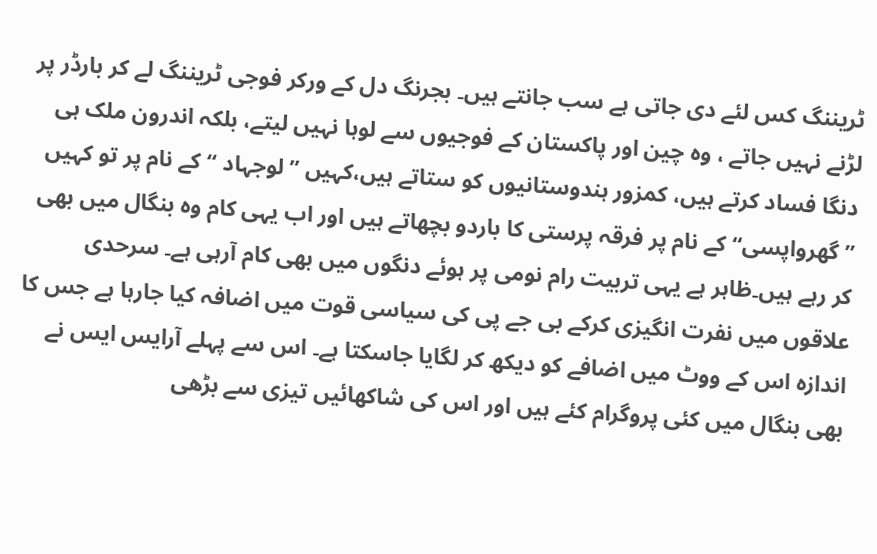ٹریننگ کس لئے دی جاتی ہے سب جانتے ہیں۔ بجرنگ دل کے ورکر فوجی ٹریننگ لے کر بارڈر پر لڑنے نہیں جاتے ، وہ چین اور پاکستان کے فوجیوں سے لوہا نہیں لیتے، بلکہ اندرون ملک ہی دنگا فساد کرتے ہیں، کمزور ہندوستانیوں کو ستاتے ہیں،کہیں ’’لوجہاد ‘‘کے نام پر تو کہیں ’’گھرواپسی‘‘ کے نام پر فرقہ پرستی کا باردو بچھاتے ہیں اور اب یہی کام وہ بنگال میں بھی کر رہے ہیں۔ظاہر ہے یہی تربیت رام نومی پر ہوئے دنگوں میں بھی کام آرہی ہے۔ سرحدی علاقوں میں نفرت انگیزی کرکے بی جے پی کی سیاسی قوت میں اضافہ کیا جارہا ہے جس کا اندازہ اس کے ووٹ میں اضافے کو دیکھ کر لگایا جاسکتا ہے۔ اس سے پہلے آرایس ایس نے بھی بنگال میں کئی پروگرام کئے ہیں اور اس کی شاکھائیں تیزی سے بڑھی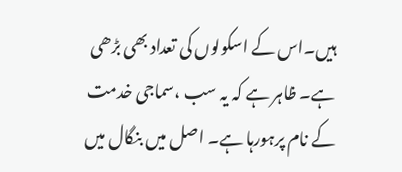ہیں۔اس کے اسکولوں کی تعداد بھی بڑھی ہے۔ ظاہر ہے کہ یہ سب ،سماجی خدمت کے نام پرہورہا ہے۔ اصل میں بنگال میں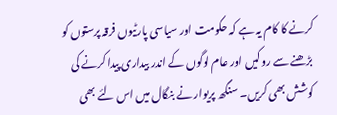کرنے کا کام یہ ہے کہ حکومت اور سیاسی پارٹیوں فرقہ پرستوں کو بڑھنے سے روکیں اور عام لوگوں کے اندر بیداری پیدا کرنے کی کوشش بھی کریں۔ سنگھ پریوار نے بنگال میں اس لئے بھی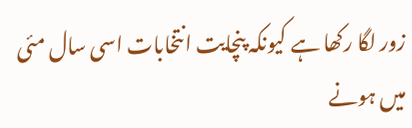زور لگا رکھا ہے کیونکہ پنچایت انتخابات اسی سال مئی میں ہونے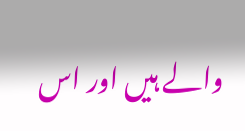والے ہیں اور اس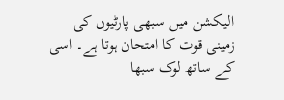الیکشن میں سبھی پارٹیوں کی زمینی قوت کا امتحان ہوتا ہے۔ اسی کے ساتھ لوک سبھا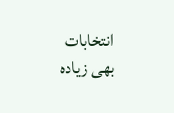انتخابات بھی زیادہ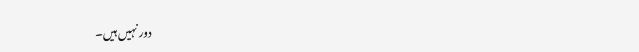دور نہیں ہیں۔